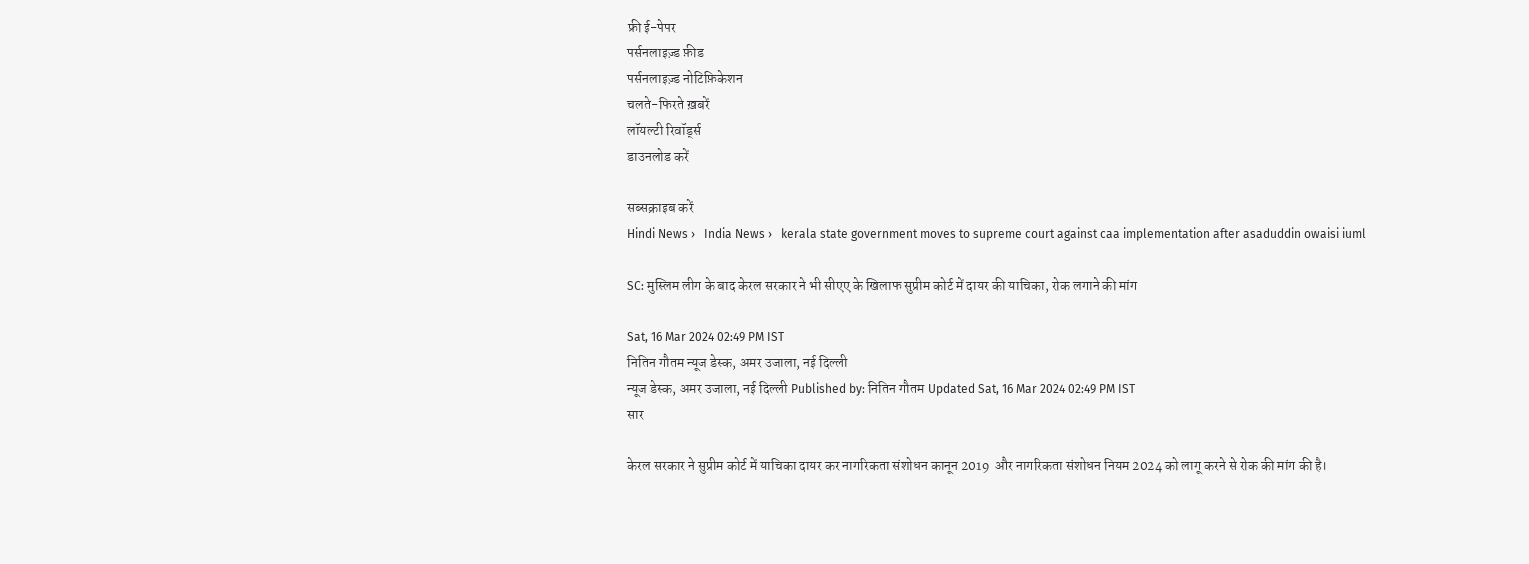फ्री ई-पेपर
पर्सनलाइज़्ड फ़ीड
पर्सनलाइज़्ड नोटिफ़िकेशन
चलते-फिरते ख़बरें
लॉयल्टी रिवॉर्ड्स
डाउनलोड करें

सब्सक्राइब करें
Hindi News ›   India News ›   kerala state government moves to supreme court against caa implementation after asaduddin owaisi iuml

SC: मुस्लिम लीग के बाद केरल सरकार ने भी सीएए के खिलाफ सुप्रीम कोर्ट में दायर की याचिका, रोक लगाने की मांग

Sat, 16 Mar 2024 02:49 PM IST
नितिन गौतम न्यूज डेस्क, अमर उजाला, नई दिल्ली
न्यूज डेस्क, अमर उजाला, नई दिल्ली Published by: नितिन गौतम Updated Sat, 16 Mar 2024 02:49 PM IST
सार

केरल सरकार ने सुप्रीम कोर्ट में याचिका दायर कर नागरिकता संशोधन कानून 2019  और नागरिकता संशोधन नियम 2024 को लागू करने से रोक की मांग की है।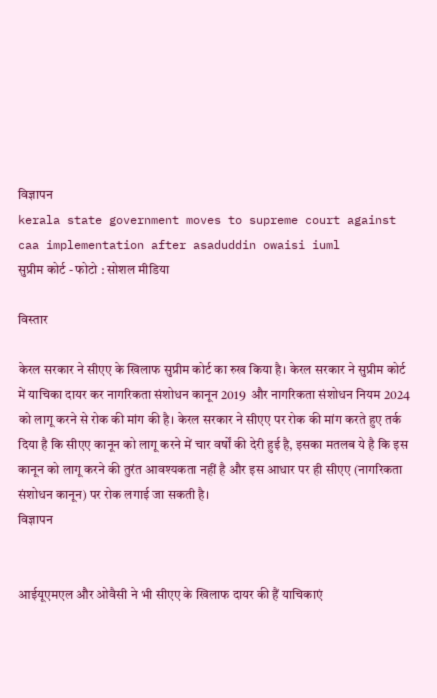विज्ञापन
kerala state government moves to supreme court against caa implementation after asaduddin owaisi iuml
सुप्रीम कोर्ट - फोटो : सोशल मीडिया

विस्तार

केरल सरकार ने सीएए के खिलाफ सुप्रीम कोर्ट का रुख किया है। केरल सरकार ने सुप्रीम कोर्ट में याचिका दायर कर नागरिकता संशोधन कानून 2019  और नागरिकता संशोधन नियम 2024 को लागू करने से रोक की मांग की है। केरल सरकार ने सीएए पर रोक की मांग करते हुए तर्क दिया है कि सीएए कानून को लागू करने में चार वर्षों की देरी हुई है, इसका मतलब ये है कि इस कानून को लागू करने की तुरंत आवश्यकता नहीं है और इस आधार पर ही सीएए (नागरिकता संशोधन कानून) पर रोक लगाई जा सकती है।
विज्ञापन


आईयूएमएल और ओवैसी ने भी सीएए के खिलाफ दायर की हैं याचिकाएं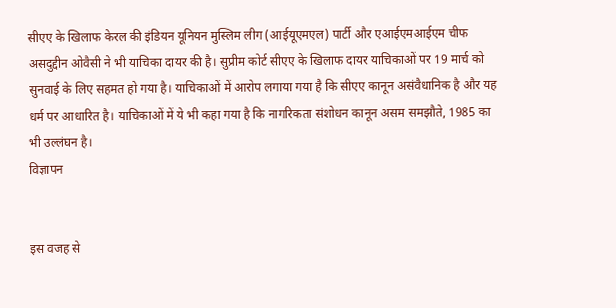सीएए के खिलाफ केरल की इंडियन यूनियन मुस्लिम लीग (आईयूएमएल) पार्टी और एआईएमआईएम चीफ असदुद्दीन ओवैसी ने भी याचिका दायर की है। सुप्रीम कोर्ट सीएए के खिलाफ दायर याचिकाओं पर 19 मार्च को सुनवाई के लिए सहमत हो गया है। याचिकाओं में आरोप लगाया गया है कि सीएए कानून असंवैधानिक है और यह धर्म पर आधारित है। याचिकाओं में ये भी कहा गया है कि नागरिकता संशोधन कानून असम समझौते, 1985 का भी उल्लंघन है।
विज्ञापन


इस वजह से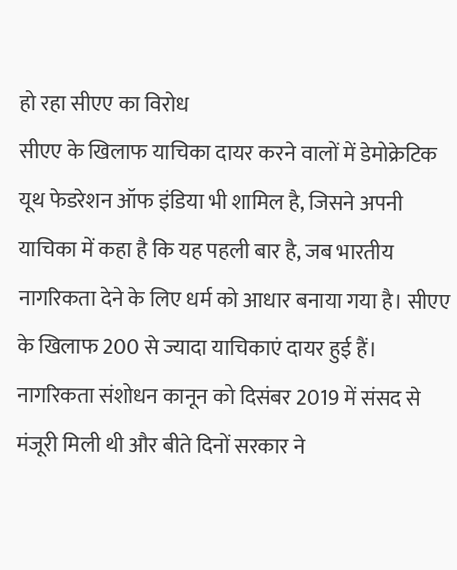हो रहा सीएए का विरोध
सीएए के खिलाफ याचिका दायर करने वालों में डेमोक्रेटिक यूथ फेडरेशन ऑफ इंडिया भी शामिल है, जिसने अपनी याचिका में कहा है कि यह पहली बार है, जब भारतीय नागरिकता देने के लिए धर्म को आधार बनाया गया है। सीएए के खिलाफ 200 से ज्यादा याचिकाएं दायर हुई हैं। नागरिकता संशोधन कानून को दिसंबर 2019 में संसद से मंजूरी मिली थी और बीते दिनों सरकार ने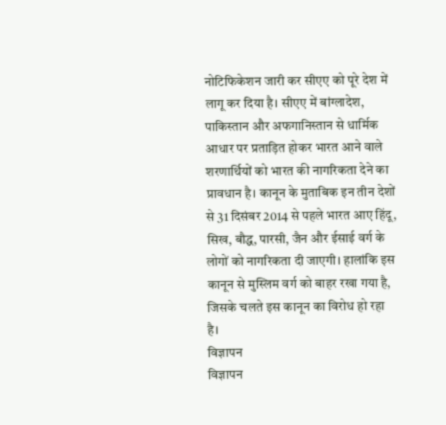नोटिफिकेशन जारी कर सीएए को पूरे देश में लागू कर दिया है। सीएए में बांग्लादेश, पाकिस्तान और अफगानिस्तान से धार्मिक आधार पर प्रताड़ित होकर भारत आने वाले शरणार्थियों को भारत की नागरिकता देने का प्रावधान है। कानून के मुताबिक इन तीन देशों से 31 दिसंबर 2014 से पहले भारत आए हिंदू, सिख, बौद्ध, पारसी, जैन और ईसाई वर्ग के लोगों को नागरिकता दी जाएगी। हालांकि इस कानून से मुस्लिम वर्ग को बाहर रखा गया है, जिसके चलते इस कानून का विरोध हो रहा है।
विज्ञापन
विज्ञापन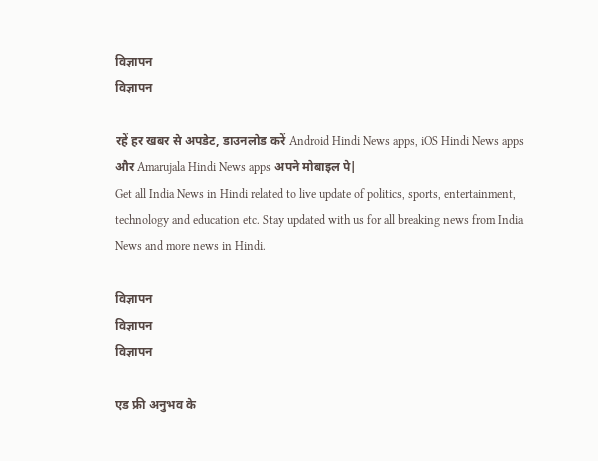विज्ञापन
विज्ञापन

रहें हर खबर से अपडेट, डाउनलोड करें Android Hindi News apps, iOS Hindi News apps और Amarujala Hindi News apps अपने मोबाइल पे|
Get all India News in Hindi related to live update of politics, sports, entertainment, technology and education etc. Stay updated with us for all breaking news from India News and more news in Hindi.

विज्ञापन
विज्ञापन
विज्ञापन

एड फ्री अनुभव के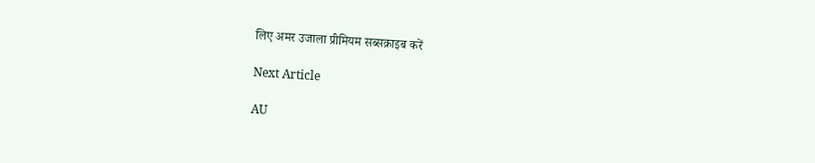लिए अमर उजाला प्रीमियम सब्सक्राइब करें

Next Article

AU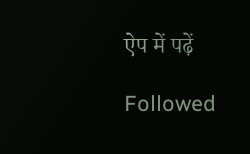ऐप में पढ़ें

Followed